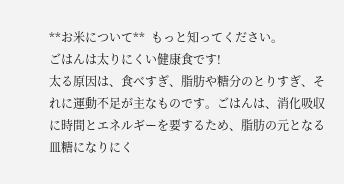**お米について**  もっと知ってください。
ごはんは太りにくい健康食です!
太る原因は、食べすぎ、脂肪や糖分のとりすぎ、それに運動不足が主なものです。ごはんは、消化吸収に時間とエネルギーを要するため、脂肪の元となる皿糖になりにく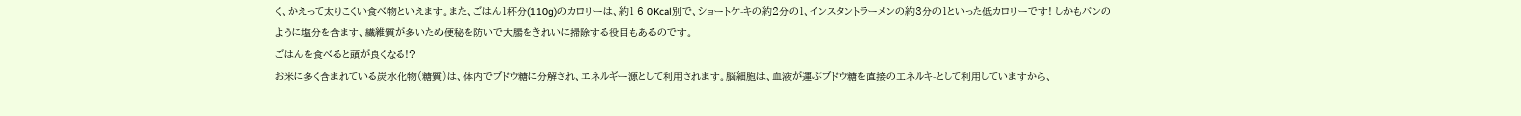く、かえって太りこくい食べ物といえます。また、ごはん1杯分(110g)のカロリーは、約1 6 0Kcal別で、ショートケ-キの約2分の1、インスタントラーメンの約3分の1といった低カロリーです! しかもバンのように塩分を含ます、繊維質が多いため便秘を防いで大腸をきれいに掃除する役目もあるのです。
ごはんを食べると頭が良くなる!?
お米に多く含まれている炭水化物(糖質)は、体内でブドウ糖に分解され、エネルギー源として利用されます。脳細胞は、血液が運ぶブドウ糖を直接の工ネルキ-として利用していますから、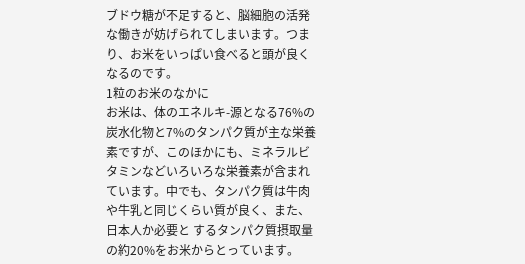ブドウ糖が不足すると、脳細胞の活発な働きが妨げられてしまいます。つまり、お米をいっぱい食べると頭が良くなるのです。
1粒のお米のなかに
お米は、体のエネルキ-源となる76%の炭水化物と7%のタンパク質が主な栄養素ですが、このほかにも、ミネラルビタミンなどいろいろな栄養素が含まれています。中でも、タンパク質は牛肉や牛乳と同じくらい質が良く、また、日本人か必要と するタンパク質摂取量の約20%をお米からとっています。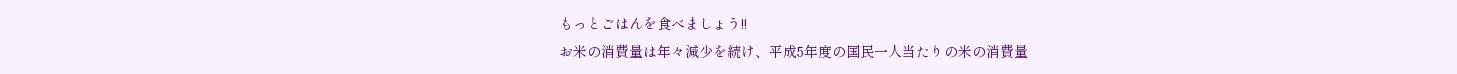もっとごはんを食べましょう!!
お米の消費量は年々減少を続け、平成5年度の国民一人当たりの米の消費量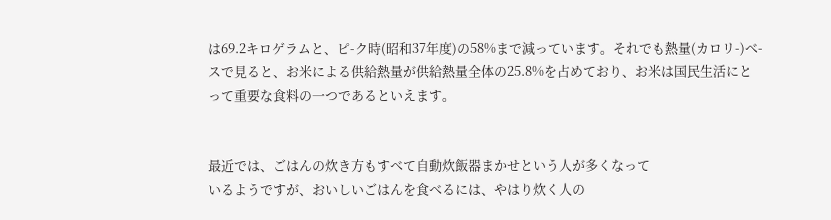は69.2キロゲラムと、ピ-ク時(昭和37年度)の58%まで減っています。それでも熱量(カロリ-)べ-スで見ると、お米による供給熱量が供給熱量全体の25.8%を占めており、お米は国民生活にとって重要な食料の一つであるといえます。


最近では、ごはんの炊き方もすべて自動炊飯器まかせという人が多くなって
いるようですが、おいしいごはんを食べるには、やはり炊く人の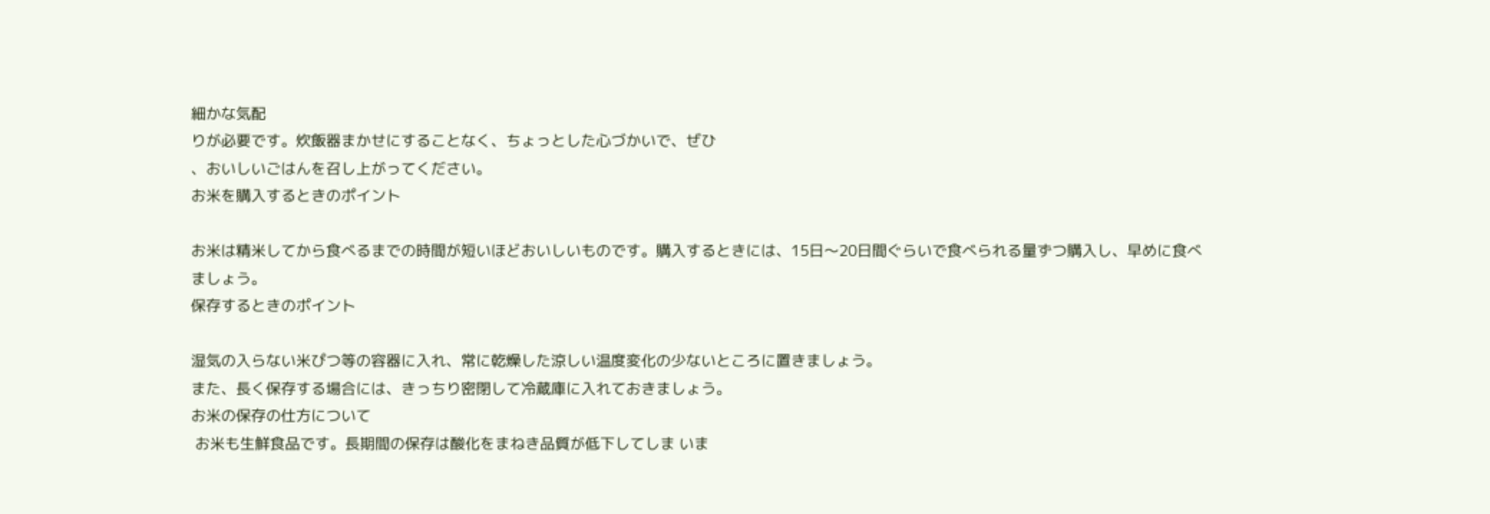細かな気配
りが必要です。炊飯器まかせにすることなく、ちょっとした心づかいで、ぜひ
、おいしいごはんを召し上がってください。
お米を購入するときのポイント

お米は精米してから食べるまでの時間が短いほどおいしいものです。購入するときには、15日〜20日間ぐらいで食べられる量ずつ購入し、早めに食べましょう。
保存するときのポイント

湿気の入らない米ぴつ等の容器に入れ、常に乾燥した涼しい温度変化の少ないところに置きましょう。
また、長く保存する場合には、きっちり密閉して冷蔵庫に入れておきましょう。
お米の保存の仕方について
 お米も生鮮食品です。長期間の保存は酸化をまねき品質が低下してしま いま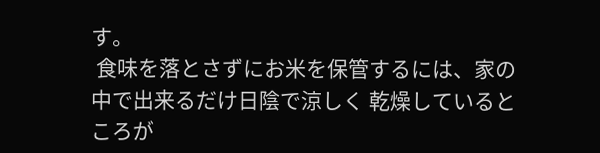す。
 食味を落とさずにお米を保管するには、家の中で出来るだけ日陰で涼しく 乾燥しているところが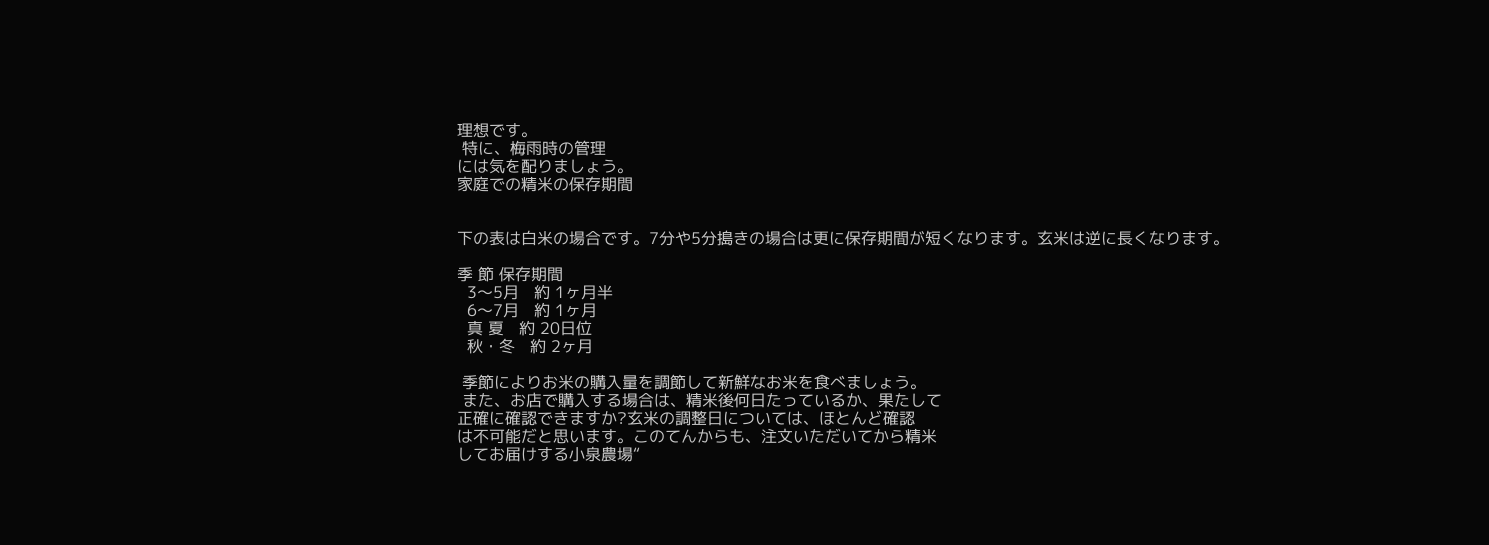理想です。
 特に、梅雨時の管理
には気を配りましょう。
家庭での精米の保存期間


下の表は白米の場合です。7分や5分搗きの場合は更に保存期間が短くなります。玄米は逆に長くなります。

季 節 保存期間
  3〜5月   約 1ヶ月半
  6〜7月   約 1ヶ月
  真 夏   約 20日位
  秋・冬   約 2ヶ月

 季節によりお米の購入量を調節して新鮮なお米を食べましょう。
 また、お店で購入する場合は、精米後何日たっているか、果たして
正確に確認できますか?玄米の調整日については、ほとんど確認
は不可能だと思います。このてんからも、注文いただいてから精米
してお届けする小泉農場“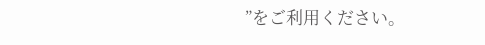”をご利用ください。